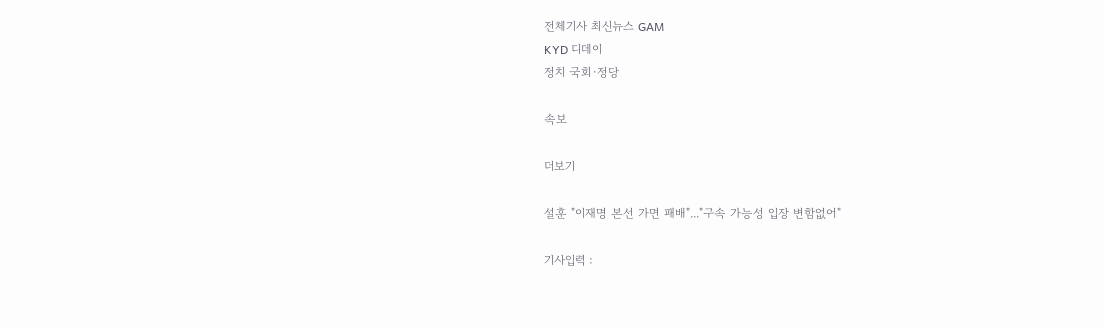전체기사 최신뉴스 GAM
KYD 디데이
정치 국회·정당

속보

더보기

설훈 "이재명 본선 가면 패배"..."구속 가능성 입장 변함없어"

기사입력 :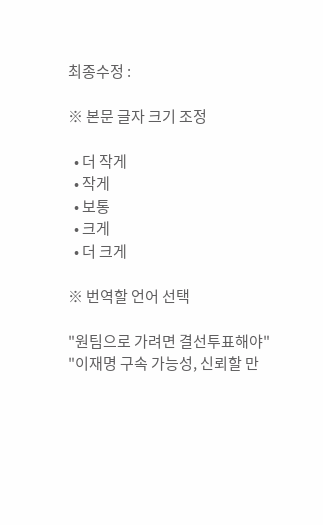최종수정 :

※ 본문 글자 크기 조정

  • 더 작게
  • 작게
  • 보통
  • 크게
  • 더 크게

※ 번역할 언어 선택

"원팀으로 가려면 결선투표해야"
"이재명 구속 가능성, 신뢰할 만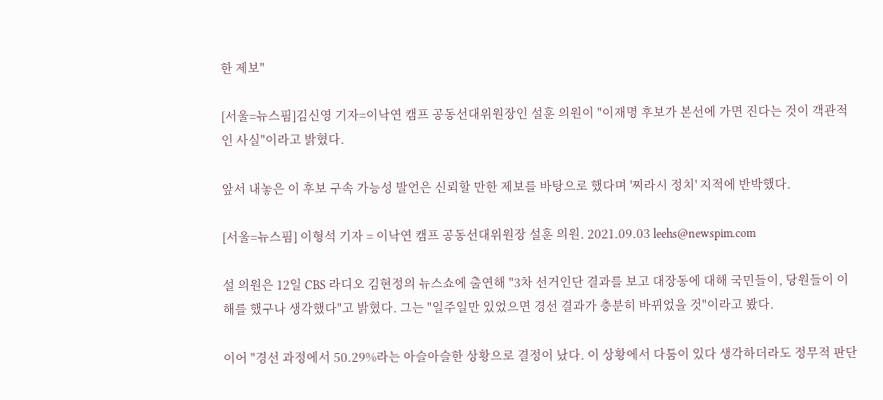한 제보"

[서울=뉴스핌]김신영 기자=이낙연 캠프 공동선대위원장인 설훈 의원이 "이재명 후보가 본선에 가면 진다는 것이 객관적인 사실"이라고 밝혔다.

앞서 내놓은 이 후보 구속 가능성 발언은 신뢰할 만한 제보를 바탕으로 했다며 '찌라시 정치' 지적에 반박했다.

[서울=뉴스핌] 이형석 기자 = 이낙연 캠프 공동선대위원장 설훈 의원. 2021.09.03 leehs@newspim.com

설 의원은 12일 CBS 라디오 김현정의 뉴스쇼에 출연해 "3차 선거인단 결과를 보고 대장동에 대해 국민들이, 당원들이 이해를 했구나 생각했다"고 밝혔다. 그는 "일주일만 있었으면 경선 결과가 충분히 바뀌었을 것"이라고 봤다.

이어 "경선 과정에서 50.29%라는 아슬아슬한 상황으로 결정이 났다. 이 상황에서 다툼이 있다 생각하더라도 정무적 판단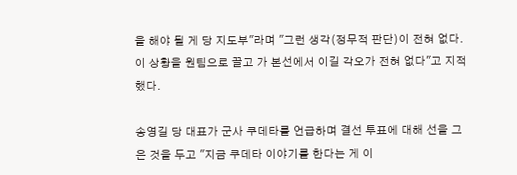을 해야 될 게 당 지도부"라며 "그런 생각(정무적 판단)이 전혀 없다. 이 상황을 원팀으로 끌고 가 본선에서 이길 각오가 전혀 없다"고 지적했다.

송영길 당 대표가 군사 쿠데타를 언급하며 결선 투표에 대해 선을 그은 것을 두고 "지금 쿠데타 이야기를 한다는 게 이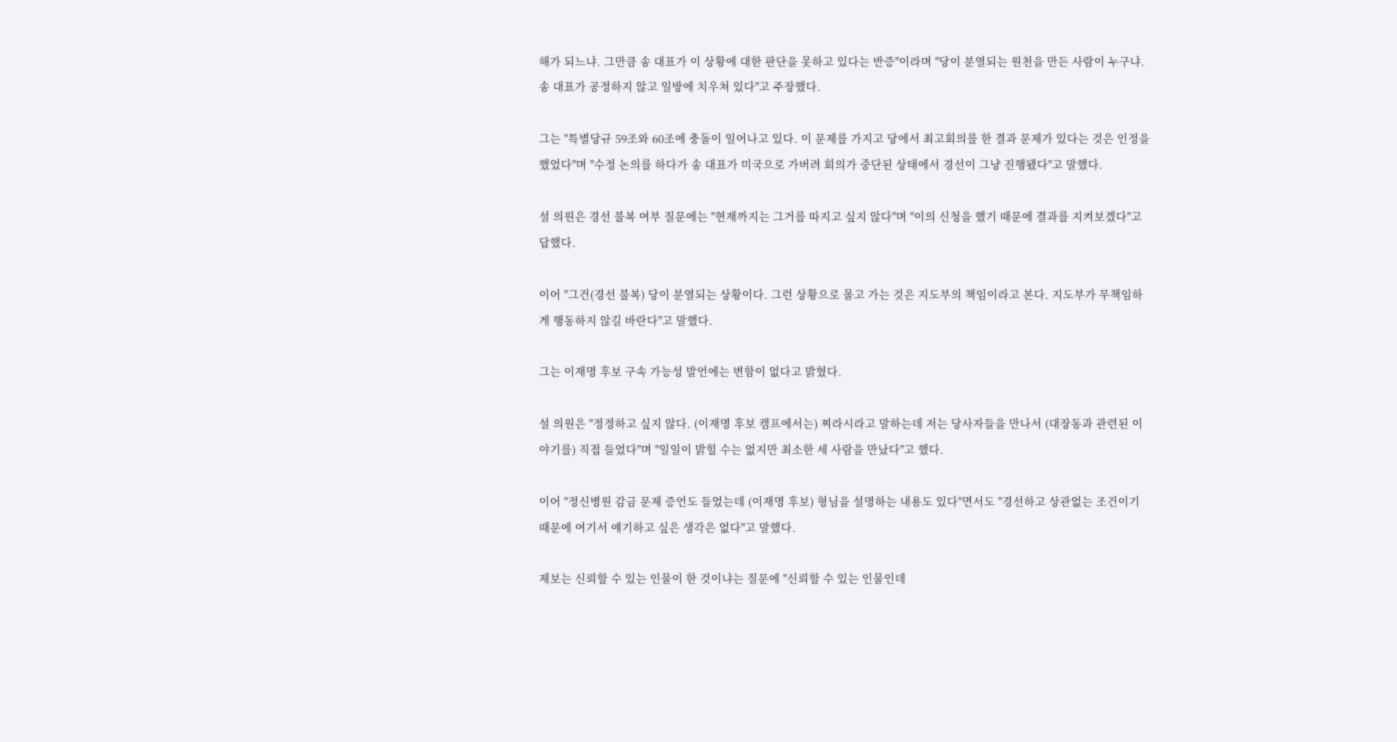해가 되느냐. 그만큼 송 대표가 이 상황에 대한 판단을 못하고 있다는 반증"이라며 "당이 분열되는 원천을 만든 사람이 누구냐. 송 대표가 공정하지 않고 일방에 치우쳐 있다"고 주장했다.

그는 "특별당규 59조와 60조에 충돌이 일어나고 있다. 이 문제를 가지고 당에서 최고회의를 한 결과 문제가 있다는 것은 인정을 했었다"며 "수정 논의를 하다가 송 대표가 미국으로 가버려 회의가 중단된 상태에서 경선이 그냥 진행됐다"고 말했다.

설 의원은 경선 불복 여부 질문에는 "현재까지는 그거를 따지고 싶지 않다"며 "이의 신청을 했기 때문에 결과를 지켜보겠다"고 답했다.

이어 "그건(경선 불복) 당이 분열되는 상황이다. 그런 상황으로 몰고 가는 것은 지도부의 책임이라고 본다. 지도부가 무책임하게 행동하지 않길 바란다"고 말했다.

그는 이재명 후보 구속 가능성 발언에는 변함이 없다고 밝혔다.

설 의원은 "정정하고 싶지 않다. (이재명 후보 캠프에서는) 찌라시라고 말하는데 저는 당사자들을 만나서 (대장동과 관련된 이야기를) 직접 들었다"며 "일일이 밝힐 수는 없지만 최소한 세 사람을 만났다"고 했다.

이어 "정신병원 감금 문제 증언도 들었는데 (이재명 후보) 형님을 설명하는 내용도 있다"면서도 "경선하고 상관없는 조건이기 때문에 여기서 얘기하고 싶은 생각은 없다"고 말했다.

제보는 신뢰할 수 있는 인물이 한 것이냐는 질문에 "신뢰할 수 있는 인물인데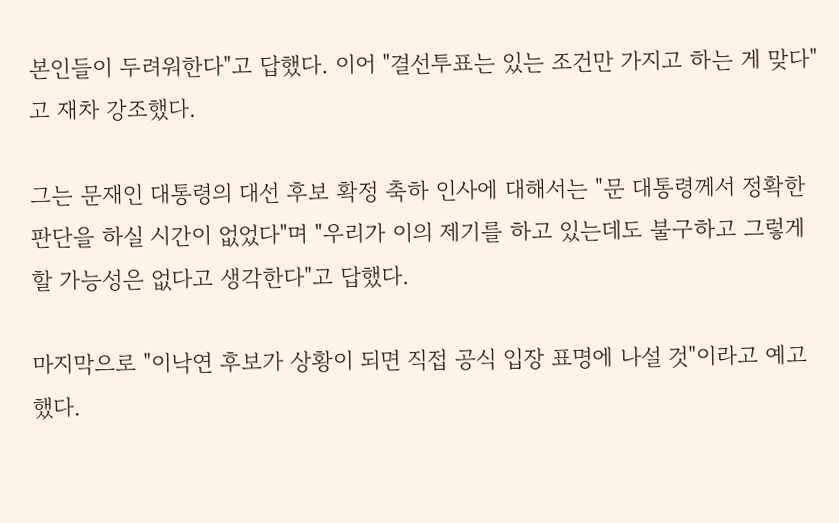본인들이 두려워한다"고 답했다. 이어 "결선투표는 있는 조건만 가지고 하는 게 맞다"고 재차 강조했다.

그는 문재인 대통령의 대선 후보 확정 축하 인사에 대해서는 "문 대통령께서 정확한 판단을 하실 시간이 없었다"며 "우리가 이의 제기를 하고 있는데도 불구하고 그렇게 할 가능성은 없다고 생각한다"고 답했다.

마지막으로 "이낙연 후보가 상황이 되면 직접 공식 입장 표명에 나설 것"이라고 예고했다.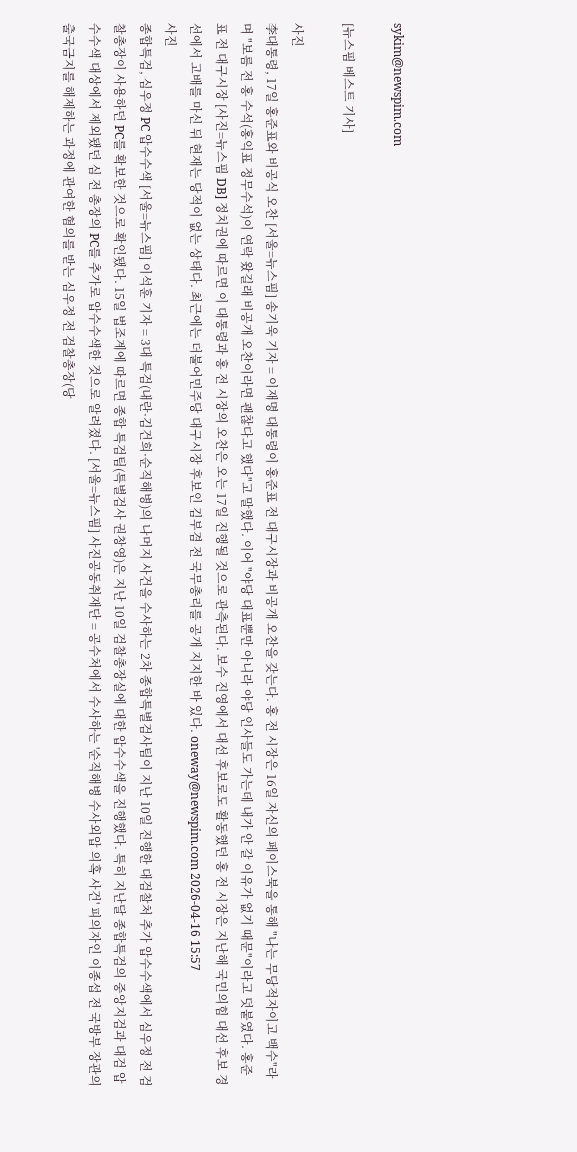sykim@newspim.com

[뉴스핌 베스트 기사]

사진
李대통령, 17일 홍준표와 비공식 오찬 [서울=뉴스핌] 송기욱 기자 = 이재명 대통령이 홍준표 전 대구시장과 비공개 오찬을 갖는다. 홍 전 시장은 16일 자신의 페이스북을 통해 "나는 무당적자이고 백수"라며 "보름 전 홍 수석(홍익표 정무수석)이 연락 왔길래 비공개 오찬이라면 괜찮다고 했다"고 말했다. 이어 "야당 대표뿐만 아니라 야당 인사들도 가는데 내가 안 갈 이유가 없기 때문"이라고 덧붙였다. 홍준표 전 대구시장 [사진=뉴스핌 DB] 정치권에 따르면 이 대통령과 홍 전 시장의 오찬은 오는 17일 진행될 것으로 관측된다. 보수 진영에서 대선 후보로도 활동했던 홍 전 시장은 지난해 국민의힘 대선 후보 경선에서 고배를 마신 뒤 현재는 당적이 없는 상태다. 최근에는 더불어민주당 대구시장 후보인 김부겸 전 국무총리를 공개 지지한 바 있다. oneway@newspim.com 2026-04-16 15:57
사진
종합특검, 심우정 PC 압수수색 [서울=뉴스핌] 이석훈 기자 = 3대 특검(내란·김건희·순직해병)의 나머지 사건을 수사하는 2차 종합특별검사팀이 지난 10일 진행한 대검찰처 추가 압수수색에서 심우정 전 검찰총장이 사용하던 PC를 확보한 것으로 확인됐다. 15일 법조계에 따르면 종합 특검팀(특별검사 권창영)은 지난 10일 검찰총장실에 대한 압수수색을 진행했다. 특히 지난달 종합특검의 중앙지검과 대검 압수수색 대상에서 제외됐던 심 전 총장의 PC를 추가로 압수수색한 것으로 알려졌다. [서울=뉴스핌] 사진공동취재단 = 공수처에서 수사하는 '순직해병 수사외압 의혹 사건' 피의자인 이종섭 전 국방부 장관의 출국금지를 해제하는 과정에 관여한 혐의를 받는 심우정 전 검찰총장(당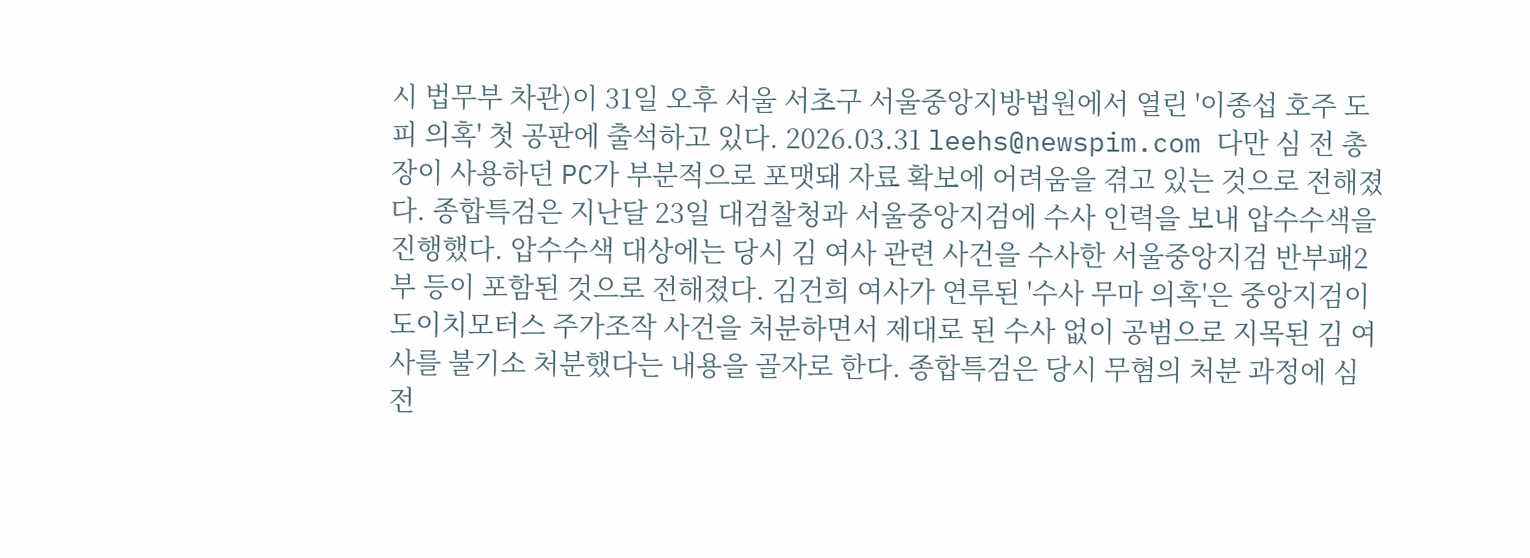시 법무부 차관)이 31일 오후 서울 서초구 서울중앙지방법원에서 열린 '이종섭 호주 도피 의혹' 첫 공판에 출석하고 있다. 2026.03.31 leehs@newspim.com 다만 심 전 총장이 사용하던 PC가 부분적으로 포맷돼 자료 확보에 어려움을 겪고 있는 것으로 전해졌다. 종합특검은 지난달 23일 대검찰청과 서울중앙지검에 수사 인력을 보내 압수수색을 진행했다. 압수수색 대상에는 당시 김 여사 관련 사건을 수사한 서울중앙지검 반부패2부 등이 포함된 것으로 전해졌다. 김건희 여사가 연루된 '수사 무마 의혹'은 중앙지검이 도이치모터스 주가조작 사건을 처분하면서 제대로 된 수사 없이 공범으로 지목된 김 여사를 불기소 처분했다는 내용을 골자로 한다. 종합특검은 당시 무혐의 처분 과정에 심 전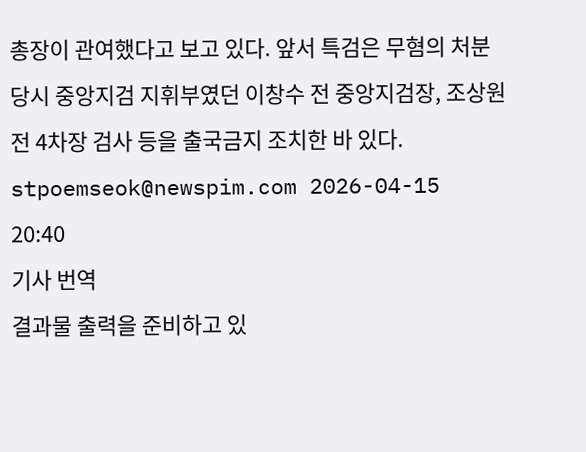총장이 관여했다고 보고 있다. 앞서 특검은 무혐의 처분 당시 중앙지검 지휘부였던 이창수 전 중앙지검장, 조상원 전 4차장 검사 등을 출국금지 조치한 바 있다. stpoemseok@newspim.com 2026-04-15 20:40
기사 번역
결과물 출력을 준비하고 있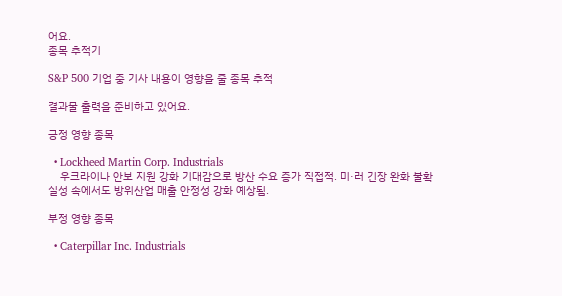어요.
종목 추적기

S&P 500 기업 중 기사 내용이 영향을 줄 종목 추적

결과물 출력을 준비하고 있어요.

긍정 영향 종목

  • Lockheed Martin Corp. Industrials
    우크라이나 안보 지원 강화 기대감으로 방산 수요 증가 직접적. 미·러 긴장 완화 불확실성 속에서도 방위산업 매출 안정성 강화 예상됨.

부정 영향 종목

  • Caterpillar Inc. Industrials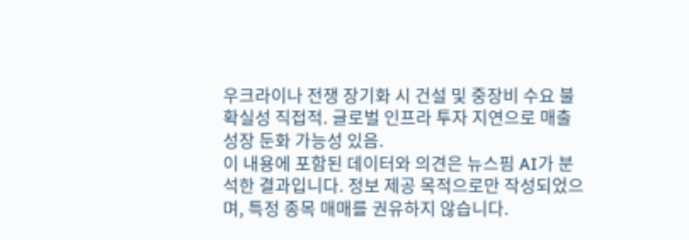우크라이나 전쟁 장기화 시 건설 및 중장비 수요 불확실성 직접적. 글로벌 인프라 투자 지연으로 매출 성장 둔화 가능성 있음.
이 내용에 포함된 데이터와 의견은 뉴스핌 AI가 분석한 결과입니다. 정보 제공 목적으로만 작성되었으며, 특정 종목 매매를 권유하지 않습니다.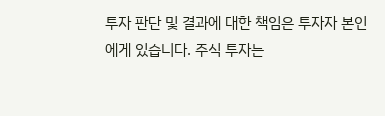투자 판단 및 결과에 대한 책임은 투자자 본인에게 있습니다. 주식 투자는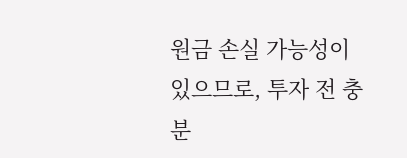원금 손실 가능성이 있으므로, 투자 전 충분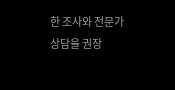한 조사와 전문가 상담을 권장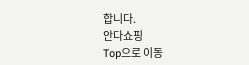합니다.
안다쇼핑
Top으로 이동